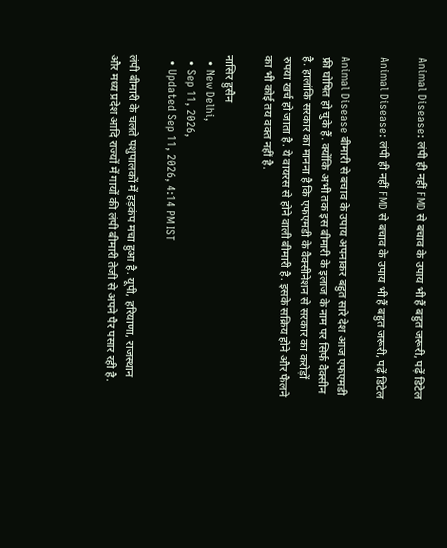Animal Disease: लंपी ही नहीं FMD से बचाव के उपाय भी हैं बहुत जरूरी, पढ़ें डिटेल

Animal Disease: लंपी ही नहीं FMD से बचाव के उपाय भी हैं बहुत जरूरी, पढ़ें डिटेल

Animal Disease बीमारी से बचाव के उपाय अपनाकर बहुत सारे देश आज एफएमडी फ्री घोषित हो चुके हैं. क्योंकि अभी तक इस बीमारी के इलाज के नाम पर सिर्फ वैक्सीन है. हालांकि सरकार का मानना है कि एफएमडी के वैक्सीनेशन से सरकार का करोड़ों रुपया खर्च हो जाता है. ये वायरस से होने वाली बीमारी है. इसके सक्रिय होने और फैलने का भी कोई तय वक्त नहीं है.

नासि‍र हुसैन
  • New Delhi,
  • Sep 11, 2026,
  • Updated Sep 11, 2026, 4:14 PM IST

लंपी बीमारी के चलते पशुपालकों में हड़कंप मचा हुआ है. यूपी, हरियाणा, राजस्थान और मध्य प्रदेश आदि राज्यों में गायों की लंपी बीमारी तेजी से अपने पैर पसार रही है.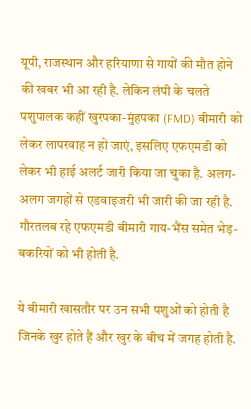यूपी, राजस्थान और हरियाणा से गायों की मौत होने की खबर भी आ रही है. लेकिन लंपी के चलते पशुपालक कहीं खुरपका-मुंहपका (FMD) बीमारी को लेकर लापरवाह न हो जाएं, इसलिए एफएमडी को लेकर भी हाई अलर्ट जारी किया जा चुका है. अलग-अलग जगहों से एडवाइजरी भी जारी की जा रही है. गौरतलब रहे एफएमडी बीमारी गाय-भैंस समेत भेड़-बकरियों को भी होती है.

ये बीमारी खासतौर पर उन सभी पशुओं को होती है जिनके खुर होते हैं और खुर के बीच में जगह होती है.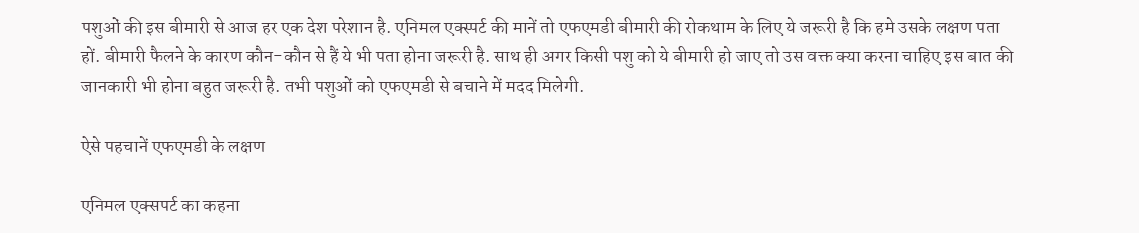पशुओं की इस बीमारी से आज हर एक देश परेशान है. एनिमल एक्स्पर्ट की मानें तो एफएमडी बीमारी की रोकथाम के लिए ये जरूरी है कि हमे उसके लक्षण पता हों. बीमारी फैलने के कारण कौन-कौन से हैं ये भी पता होना जरूरी है. साथ ही अगर किसी पशु को ये बीमारी हो जाए तो उस वक्त क्या करना चाहिए इस बात की जानकारी भी होना बहुत जरूरी है. तभी पशुओं को एफएमडी से बचाने में मदद मिलेगी.

ऐसे पहचानें एफएमडी के लक्षण

एनिमल एक्सपर्ट का कहना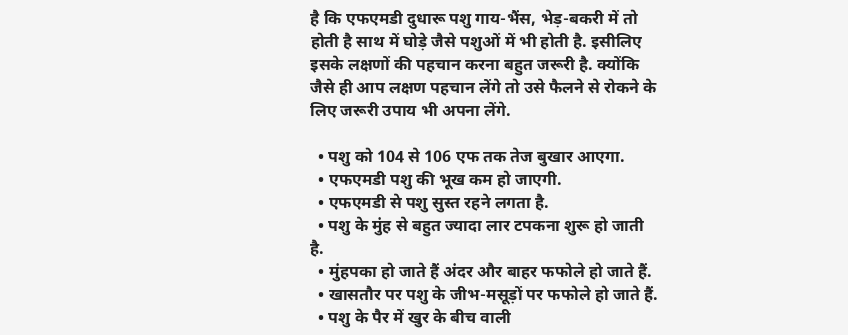है कि एफएमडी दुधारू पशु गाय-भैंस, भेड़-बकरी में तो होती है साथ में घोड़े जैसे पशुओं में भी होती है. इसीलिए इसके लक्षणों की पहचान करना बहुत जरूरी है. क्योंकि जैसे ही आप लक्षण पहचान लेंगे तो उसे फैलने से रोकने के लिए जरूरी उपाय भी अपना लेंगे.

  • पशु को 104 से 106 एफ तक तेज बुखार आएगा.
  • एफएमडी पशु की भूख कम हो जाएगी.
  • एफएमडी से पशु सुस्त रहने लगता है.
  • पशु के मुंह से बहुत ज्यादा लार टपकना शुरू हो जाती है.
  • मुंहपका हो जाते हैं अंदर और बाहर फफोले हो जाते हैं.
  • खासतौर पर पशु के जीभ-मसूड़ों पर फफोले हो जाते हैं.
  • पशु के पैर में खुर के बीच वाली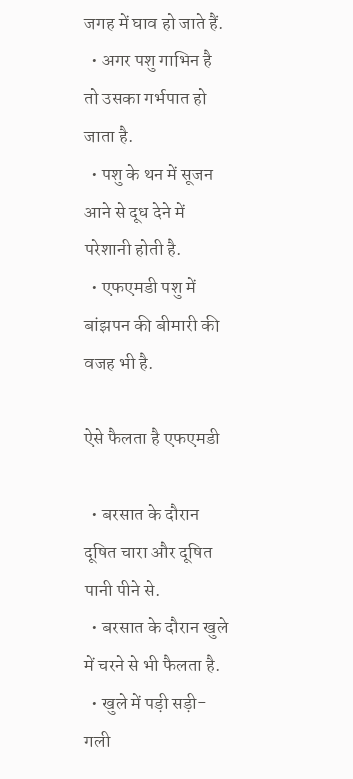जगह में घाव हो जाते हैं.
  • अगर पशु गाभिन है तो उसका गर्भपात हो जाता है.
  • पशु के थन में सूजन आने से दूध देने में परेशानी होती है.
  • एफएमडी पशु में बांझपन की बीमारी की वजह भी है.

ऐसे फैलता है एफएमडी

  • बरसात के दौरान दूषित चारा और दूषित पानी पीने से.
  • बरसात के दौरान खुले में चरने से भी फैलता है.
  • खुले में पड़ी सड़ी-गली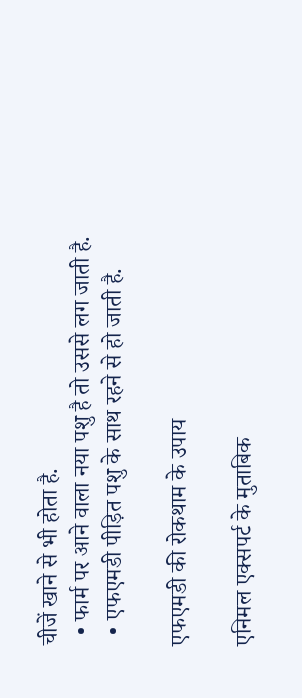चीजें खाने से भी होता है.
  • फार्म पर आने वाला नया पशु है तो उससे लग जाती है.
  • एफएमडी पीड़ित पशु के साथ रहने से हो जाती है.

एफएमडी की रोकथाम के उपाय

एनिमल एक्सपर्ट के मुताबिक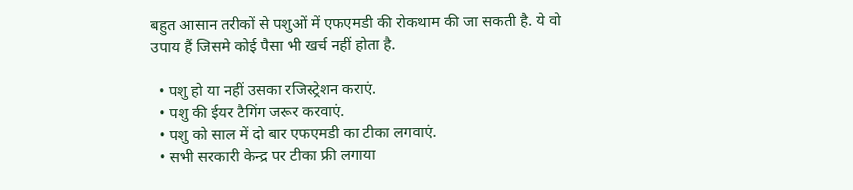बहुत आसान तरीकों से पशुओं में एफएमडी की रोकथाम की जा सकती है. ये वो उपाय हैं जिसमे कोई पैसा भी खर्च नहीं होता है.

  • पशु हो या नहीं उसका रजिस्ट्रेशन कराएं.
  • पशु की ईयर टैगिंग जरूर करवाएं.
  • पशु को साल में दो बार एफएमडी का टीका लगवाएं.
  • सभी सरकारी केन्द्र पर टीका फ्री लगाया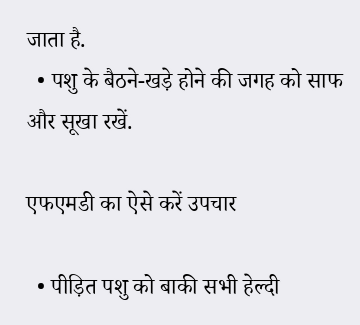जाता है.
  • पशु के बैठने-खड़े होने की जगह को साफ और सूखा रखें.

एफएमडी का ऐसे करें उपचार

  • पीड़ित पशु को बाकी सभी हेल्दी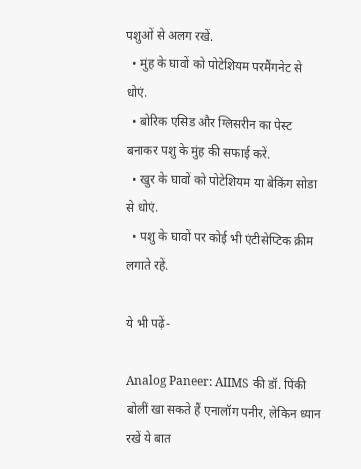पशुओं से अलग रखें.
  • मुंह के घावों को पोटेशियम परमैंगनेट से धोएं.
  • बोरिक एसिड और ग्लिसरीन का पेस्ट बनाकर पशु के मुंह की सफाई करें.
  • खुर के घावों को पोटेशियम या बेकिंग सोडा से धोएं.
  • पशु के घावों पर कोई भी एंटीसेप्टिक क्रीम लगाते रहें.

ये भी पढ़ें-

Analog Paneer: AIIMS की डॉ. पिंकी बोलीं खा सकते हैं एनालॉग पनीर, लेकिन ध्यान रखें ये बात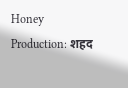Honey Production: शहद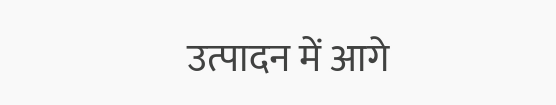उत्पादन में आगे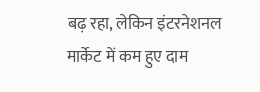बढ़ रहा, लेकिन इंटरनेशनल मार्केट में कम हुए दाम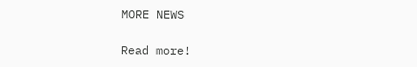MORE NEWS

Read more!